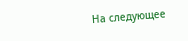На следующее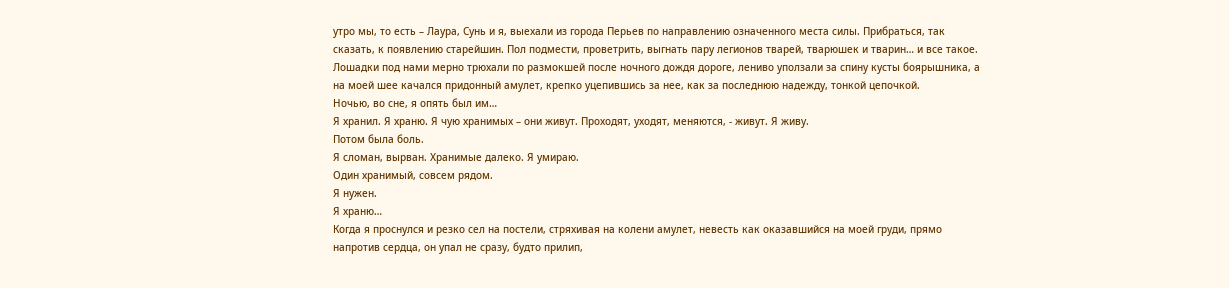утро мы, то есть – Лаура, Сунь и я, выехали из города Перьев по направлению означенного места силы. Прибраться, так сказать, к появлению старейшин. Пол подмести, проветрить, выгнать пару легионов тварей, тварюшек и тварин… и все такое.
Лошадки под нами мерно трюхали по размокшей после ночного дождя дороге, лениво уползали за спину кусты боярышника, а на моей шее качался придонный амулет, крепко уцепившись за нее, как за последнюю надежду, тонкой цепочкой.
Ночью, во сне, я опять был им…
Я хранил. Я храню. Я чую хранимых – они живут. Проходят, уходят, меняются, - живут. Я живу.
Потом была боль.
Я сломан, вырван. Хранимые далеко. Я умираю.
Один хранимый, совсем рядом.
Я нужен.
Я храню…
Когда я проснулся и резко сел на постели, стряхивая на колени амулет, невесть как оказавшийся на моей груди, прямо напротив сердца, он упал не сразу, будто прилип,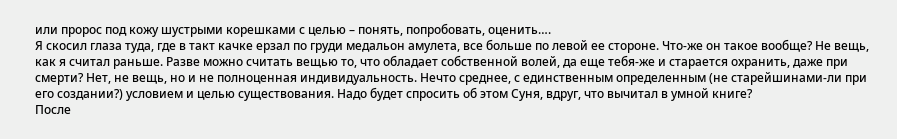или пророс под кожу шустрыми корешками с целью – понять, попробовать, оценить….
Я скосил глаза туда, где в такт качке ерзал по груди медальон амулета, все больше по левой ее стороне. Что-же он такое вообще? Не вещь, как я считал раньше. Разве можно считать вещью то, что обладает собственной волей, да еще тебя-же и старается охранить, даже при смерти? Нет, не вещь, но и не полноценная индивидуальность. Нечто среднее, с единственным определенным (не старейшинами-ли при его создании?) условием и целью существования. Надо будет спросить об этом Суня, вдруг, что вычитал в умной книге?
После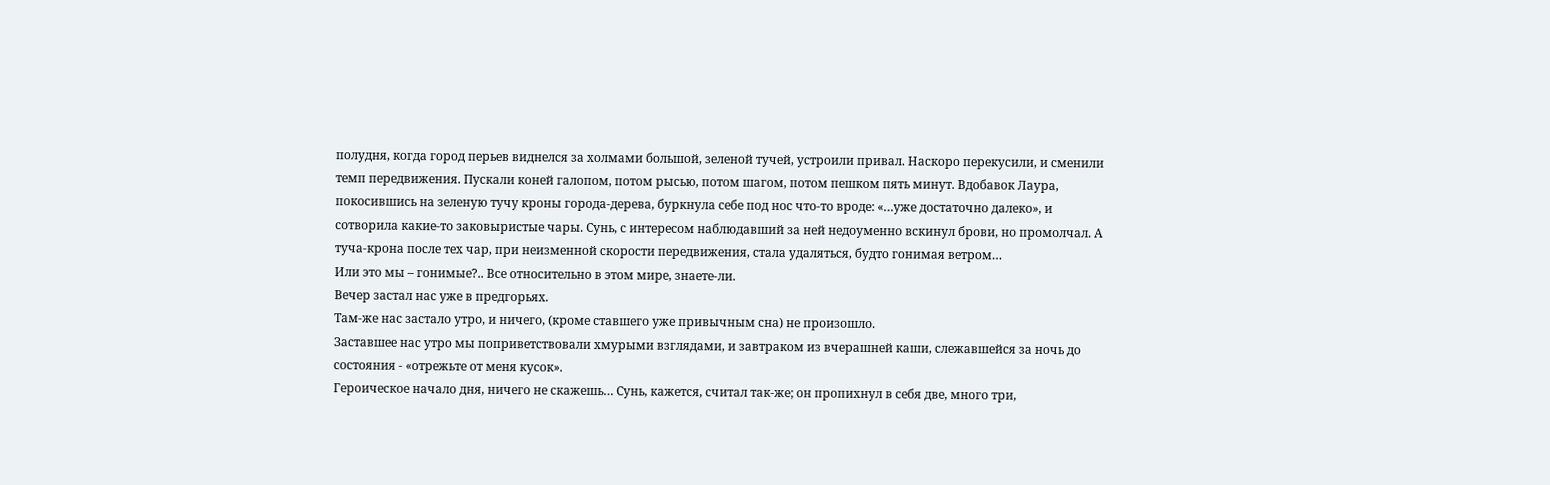полудня, когда город перьев виднелся за холмами большой, зеленой тучей, устроили привал. Наскоро перекусили, и сменили темп передвижения. Пускали коней галопом, потом рысью, потом шагом, потом пешком пять минут. Вдобавок Лаура, покосившись на зеленую тучу кроны города-дерева, буркнула себе под нос что-то вроде: «…уже достаточно далеко», и сотворила какие-то заковыристые чары. Сунь, с интересом наблюдавший за ней недоуменно вскинул брови, но промолчал. А туча-крона после тех чар, при неизменной скорости передвижения, стала удаляться, будто гонимая ветром…
Или это мы – гонимые?.. Все относительно в этом мире, знаете-ли.
Вечер застал нас уже в предгорьях.
Там-же нас застало утро, и ничего, (кроме ставшего уже привычным сна) не произошло.
Заставшее нас утро мы поприветствовали хмурыми взглядами, и завтраком из вчерашней каши, слежавшейся за ночь до состояния - «отрежьте от меня кусок».
Героическое начало дня, ничего не скажешь… Сунь, кажется, считал так-же; он пропихнул в себя две, много три,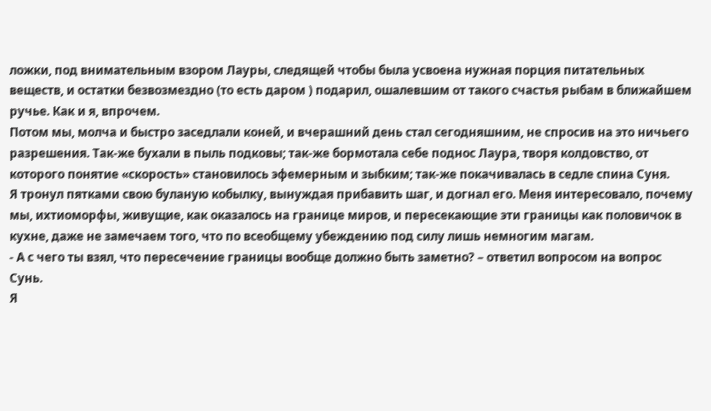ложки, под внимательным взором Лауры, следящей чтобы была усвоена нужная порция питательных веществ, и остатки безвозмездно (то есть даром ) подарил, ошалевшим от такого счастья рыбам в ближайшем ручье. Как и я, впрочем.
Потом мы, молча и быстро заседлали коней, и вчерашний день стал сегодняшним, не спросив на это ничьего разрешения. Так-же бухали в пыль подковы; так-же бормотала себе поднос Лаура, творя колдовство, от которого понятие «скорость» становилось эфемерным и зыбким; так-же покачивалась в седле спина Суня.
Я тронул пятками свою буланую кобылку, вынуждая прибавить шаг, и догнал его. Меня интересовало, почему мы, ихтиоморфы, живущие, как оказалось на границе миров, и пересекающие эти границы как половичок в кухне, даже не замечаем того, что по всеобщему убеждению под силу лишь немногим магам.
- А с чего ты взял, что пересечение границы вообще должно быть заметно? – ответил вопросом на вопрос Сунь.
Я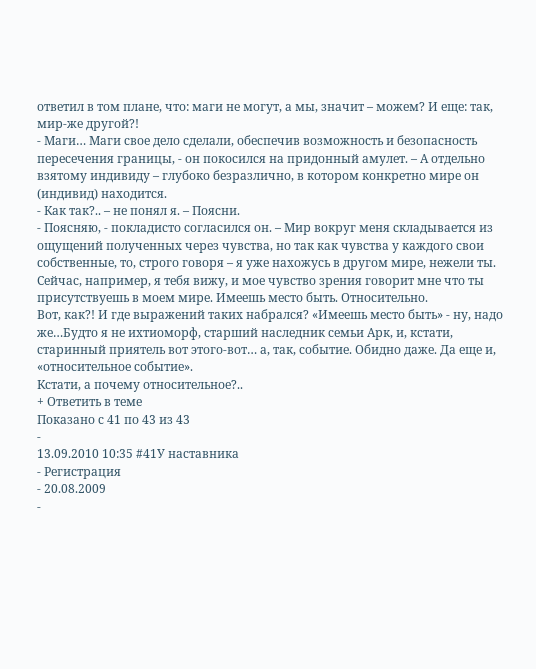ответил в том плане, что: маги не могут, а мы, значит – можем? И еще: так, мир-же другой?!
- Маги… Маги свое дело сделали, обеспечив возможность и безопасность пересечения границы, - он покосился на придонный амулет. – А отдельно взятому индивиду – глубоко безразлично, в котором конкретно мире он (индивид) находится.
- Как так?.. – не понял я. – Поясни.
- Поясняю, - покладисто согласился он. – Мир вокруг меня складывается из ощущений полученных через чувства, но так как чувства у каждого свои собственные, то, строго говоря – я уже нахожусь в другом мире, нежели ты. Сейчас, например, я тебя вижу, и мое чувство зрения говорит мне что ты присутствуешь в моем мире. Имеешь место быть. Относительно.
Вот, как?! И где выражений таких набрался? «Имеешь место быть» - ну, надо же…Будто я не ихтиоморф, старший наследник семьи Арк, и, кстати, старинный приятель вот этого-вот… а, так, событие. Обидно даже. Да еще и, «относительное событие».
Кстати, а почему относительное?..
+ Ответить в теме
Показано с 41 по 43 из 43
-
13.09.2010 10:35 #41У наставника
- Регистрация
- 20.08.2009
-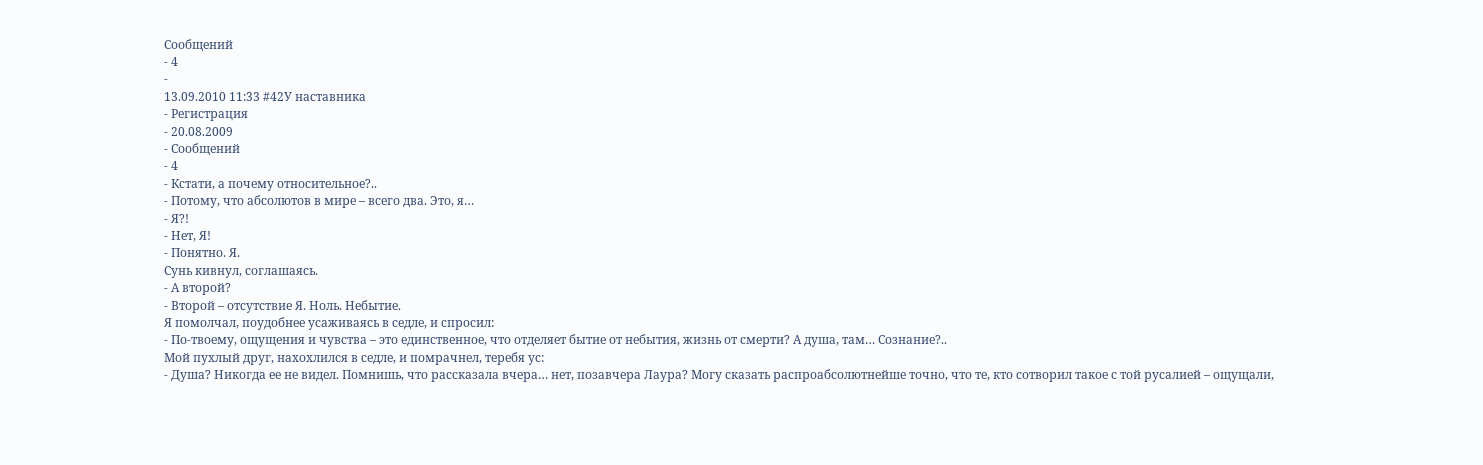Сообщений
- 4
-
13.09.2010 11:33 #42У наставника
- Регистрация
- 20.08.2009
- Сообщений
- 4
- Кстати, а почему относительное?..
- Потому, что абсолютов в мире – всего два. Это, я…
- Я?!
- Нет, Я!
- Понятно. Я.
Сунь кивнул, соглашаясь.
- А второй?
- Второй – отсутствие Я. Ноль. Небытие.
Я помолчал, поудобнее усаживаясь в седле, и спросил:
- По-твоему, ощущения и чувства – это единственное, что отделяет бытие от небытия, жизнь от смерти? А душа, там… Сознание?..
Мой пухлый друг, нахохлился в седле, и помрачнел, теребя ус:
- Душа? Никогда ее не видел. Помнишь, что рассказала вчера… нет, позавчера Лаура? Могу сказать распроабсолютнейше точно, что те, кто сотворил такое с той русалией – ощущали,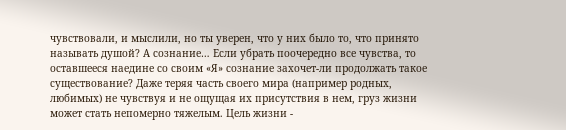чувствовали, и мыслили, но ты уверен, что у них было то, что принято называть душой? А сознание… Если убрать поочередно все чувства, то оставшееся наедине со своим «Я» сознание захочет-ли продолжать такое существование? Даже теряя часть своего мира (например родных, любимых) не чувствуя и не ощущая их присутствия в нем, груз жизни может стать непомерно тяжелым. Цель жизни -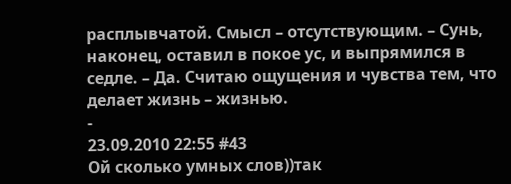расплывчатой. Смысл – отсутствующим. – Сунь, наконец, оставил в покое ус, и выпрямился в седле. – Да. Считаю ощущения и чувства тем, что делает жизнь – жизнью.
-
23.09.2010 22:55 #43
Ой сколько умных слов))так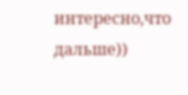интересно,что дальше))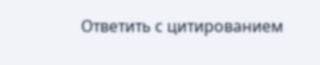Ответить с цитированием